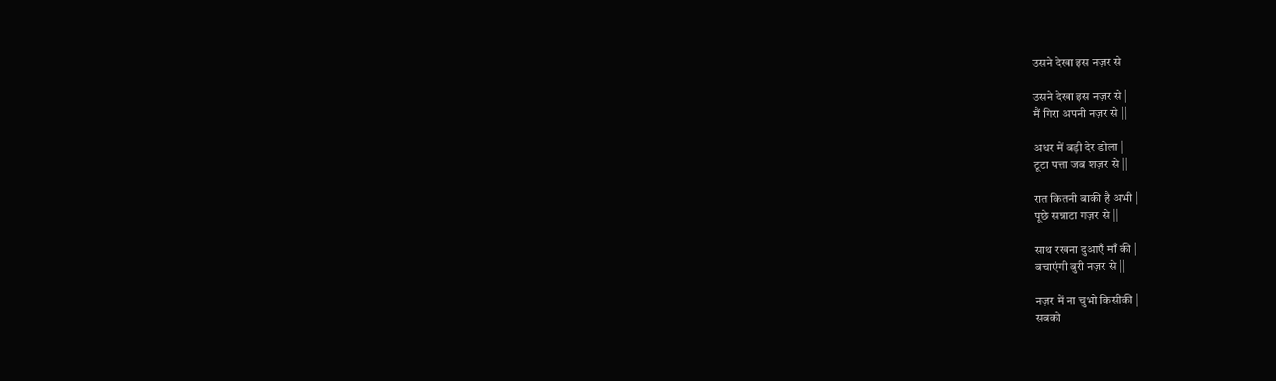उसने देखा इस नज़र से

उसने देखा इस नज़र से |
मैं गिरा अपनी नज़र से ||

अधर में बड़ी देर डोला |
टूटा पत्ता जब शज़र से ||

रात कितनी बाकी है अभी |
पूछे सन्नाटा गज़र से ||

साथ रखना दुआएँ माँ की |
बचाएंगी बुरी नज़र से ||

नज़र में ना चुभो किसीकी |
सबको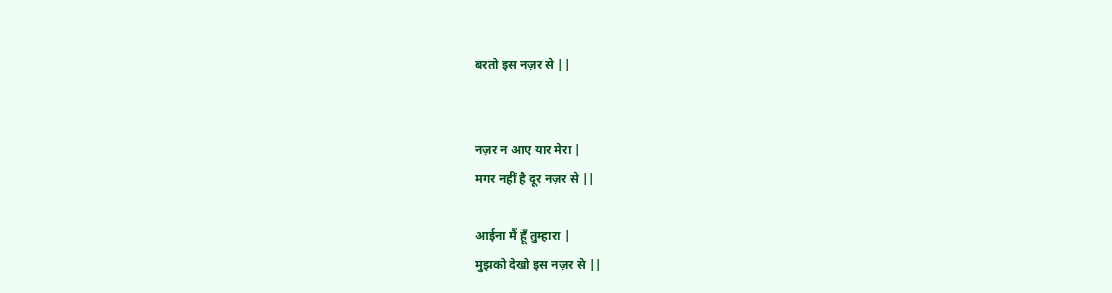बरतो इस नज़र से ||


नज़र न आए यार मेरा |
मगर नहीं है दूर नज़र से ||

आईना मैं हूँ तुम्हारा |
मुझको देखो इस नज़र से ||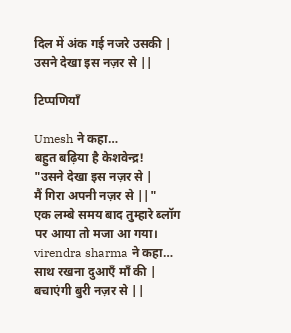दिल में अंक गई नजरे उसकी |
उसने देखा इस नज़र से ||

टिप्पणियाँ

Umesh ने कहा…
बहुत बढ़िया है केशवेन्द्र!
"उसने देखा इस नज़र से |
मैं गिरा अपनी नज़र से ||"
एक लम्बे समय बाद तुम्हारे ब्लॉग पर आया तो मजा आ गया।
virendra sharma ने कहा…
साथ रखना दुआएँ माँ की |
बचाएंगी बुरी नज़र से ||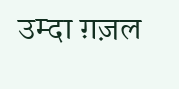उम्दा ग़ज़ल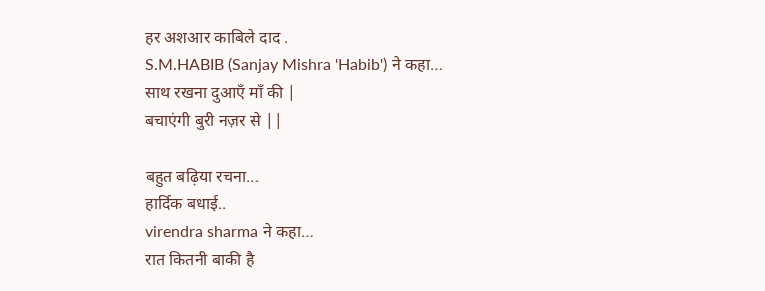हर अशआर काबिले दाद .
S.M.HABIB (Sanjay Mishra 'Habib') ने कहा…
साथ रखना दुआएँ माँ की |
बचाएंगी बुरी नज़र से ||

बहुत बढ़िया रचना...
हार्दिक बधाई..
virendra sharma ने कहा…
रात कितनी बाकी है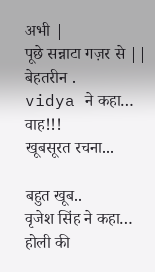अभी |
पूछे सन्नाटा गज़र से ||
बेहतरीन .
vidya ने कहा…
वाह!!!
खूबसूरत रचना...

बहुत खूब..
वृजेश सिंह ने कहा…
होली की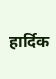हार्दिक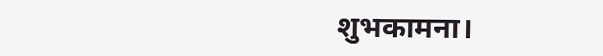शुभकामना।